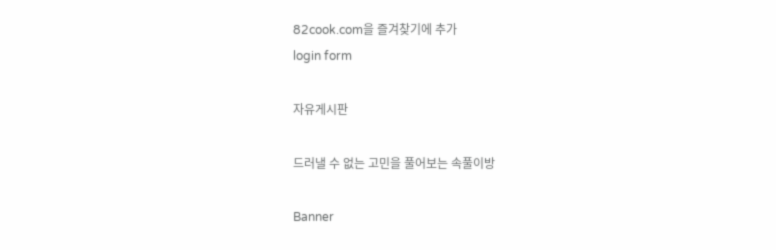82cook.com을 즐겨찾기에 추가
login form

자유게시판

드러낼 수 없는 고민을 풀어보는 속풀이방

Banner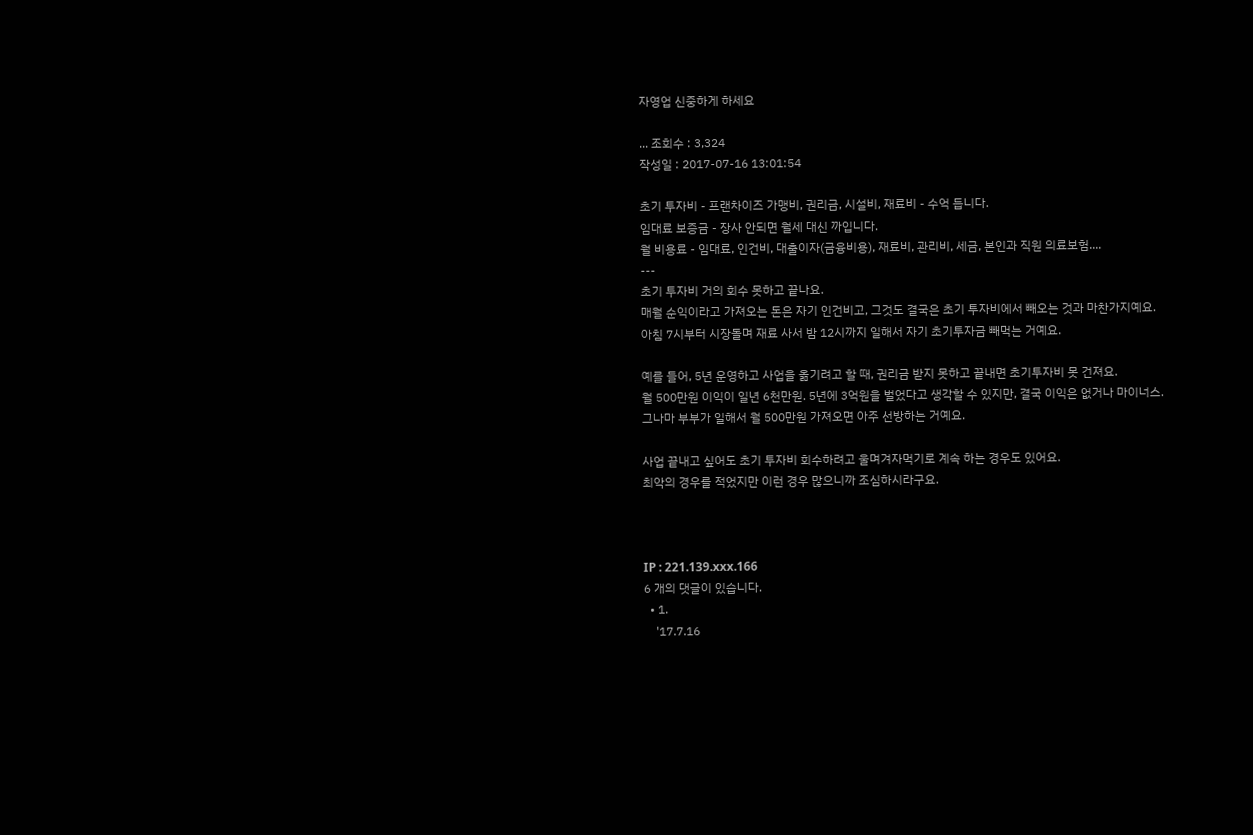자영업 신중하게 하세요

... 조회수 : 3,324
작성일 : 2017-07-16 13:01:54

초기 투자비 - 프랜차이즈 가맹비, 권리금, 시설비, 재료비 - 수억 듭니다.
임대료 보증금 - 장사 안되면 월세 대신 까입니다.
월 비용료 - 임대료, 인건비, 대출이자(금융비용), 재료비, 관리비, 세금, 본인과 직원 의료보험....
---
초기 투자비 거의 회수 못하고 끝나요.
매월 순익이라고 가져오는 돈은 자기 인건비고, 그것도 결국은 초기 투자비에서 빼오는 것과 마찬가지예요.
아침 7시부터 시장돌며 재료 사서 밤 12시까지 일해서 자기 초기투자금 빼먹는 거예요.

예를 들어, 5년 운영하고 사업을 옮기려고 할 때, 권리금 받지 못하고 끝내면 초기투자비 못 건져요.
월 500만원 이익이 일년 6천만원. 5년에 3억원을 벌었다고 생각할 수 있지만, 결국 이익은 없거나 마이너스.
그나마 부부가 일해서 월 500만원 가져오면 아주 선방하는 거예요.

사업 끝내고 싶어도 초기 투자비 회수하려고 울며겨자먹기로 계속 하는 경우도 있어요.
최악의 경우를 적었지만 이런 경우 많으니까 조심하시라구요.



IP : 221.139.xxx.166
6 개의 댓글이 있습니다.
  • 1.
    '17.7.16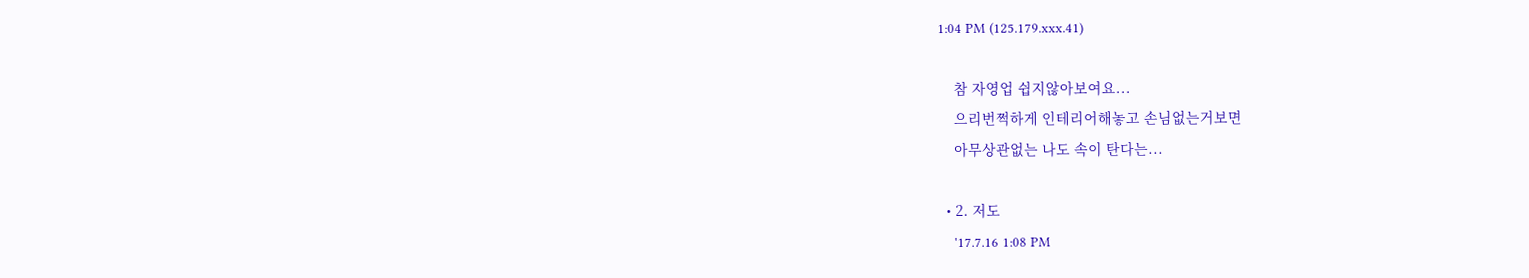1:04 PM (125.179.xxx.41)

    참 자영업 쉽지않아보여요...
    으리번쩍하게 인테리어해놓고 손님없는거보면
    아무상관없는 나도 속이 탄다는...

  • 2. 저도
    '17.7.16 1:08 PM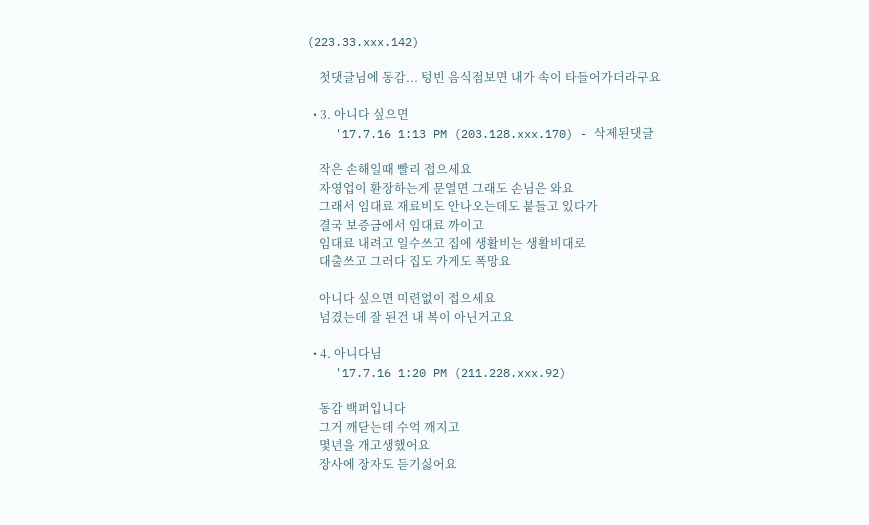(223.33.xxx.142)

    첫댓글님에 동감... 텅빈 음식점보면 내가 속이 타들어가더라구요

  • 3. 아니다 싶으면
    '17.7.16 1:13 PM (203.128.xxx.170) - 삭제된댓글

    작은 손해일때 빨리 접으세요
    자영업이 환장하는게 문열면 그래도 손님은 와요
    그래서 임대료 재료비도 안나오는데도 붙들고 있다가
    결국 보증금에서 임대료 까이고
    임대료 내려고 일수쓰고 집에 생활비는 생활비대로
    대출쓰고 그러다 집도 가게도 폭망요

    아니다 싶으면 미련없이 접으세요
    넘겼는데 잘 된건 내 복이 아닌거고요

  • 4. 아니다님
    '17.7.16 1:20 PM (211.228.xxx.92)

    동감 백퍼입니다
    그거 깨닫는데 수억 깨지고
    몇년을 개고생했어요
    장사에 장자도 듣기싫어요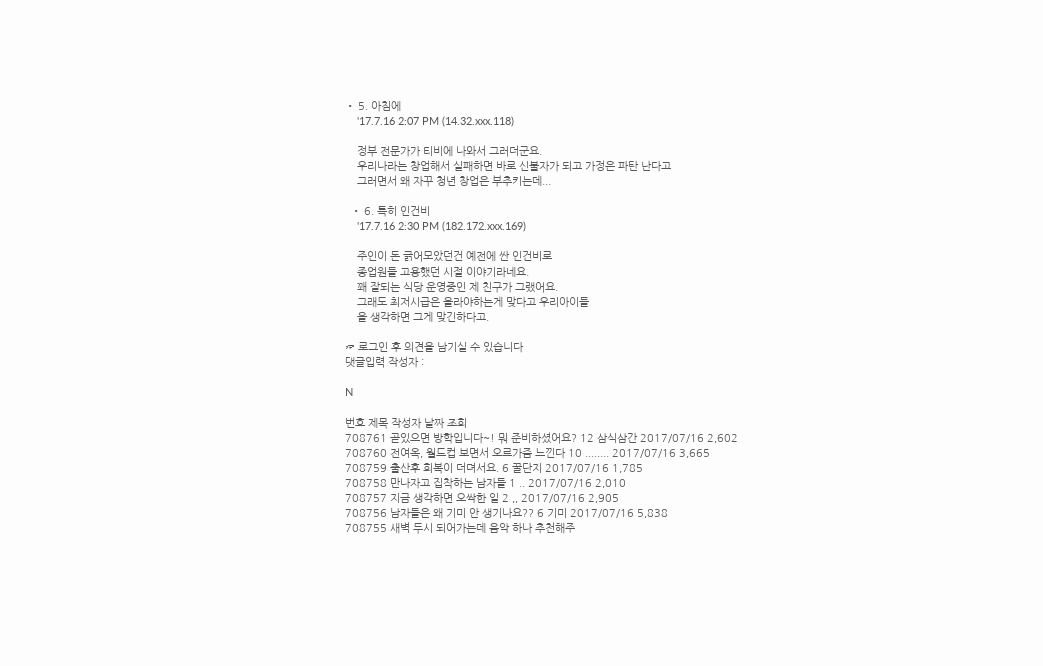• 5. 아침에
    '17.7.16 2:07 PM (14.32.xxx.118)

    정부 전문가가 티비에 나와서 그러더군요.
    우리나라는 창업해서 실패하면 바로 신불자가 되고 가정은 파탄 난다고
    그러면서 왜 자꾸 청년 창업은 부추키는데...

  • 6. 특히 인건비
    '17.7.16 2:30 PM (182.172.xxx.169)

    주인이 돈 긁어모았던건 예전에 싼 인건비로
    종업원들 고용했던 시절 이야기라네요.
    꽤 잘되는 식당 운영중인 제 친구가 그랬어요.
    그래도 최저시급은 올라야하는게 맞다고 우리아이들
    을 생각하면 그게 맞긴하다고.

☞ 로그인 후 의견을 남기실 수 있습니다
댓글입력 작성자 :

N

번호 제목 작성자 날짜 조회
708761 곧있으면 방학입니다~! 뭐 준비하셨어요? 12 삼식삼간 2017/07/16 2,602
708760 전여옥, 월드컵 보면서 오르가즘 느낀다 10 ........ 2017/07/16 3,665
708759 출산후 회복이 더뎌서요. 6 꿀단지 2017/07/16 1,785
708758 만나자고 집착하는 남자들 1 .. 2017/07/16 2,010
708757 지금 생각하면 오싹한 일 2 ,, 2017/07/16 2,905
708756 남자들은 왜 기미 안 생기나요?? 6 기미 2017/07/16 5,838
708755 새벽 두시 되어가는데 음악 하나 추천해주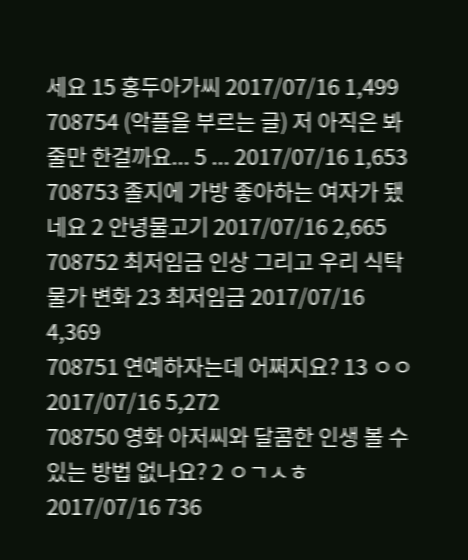세요 15 홍두아가씨 2017/07/16 1,499
708754 (악플을 부르는 글) 저 아직은 봐줄만 한걸까요... 5 ... 2017/07/16 1,653
708753 졸지에 가방 좋아하는 여자가 됐네요 2 안녕물고기 2017/07/16 2,665
708752 최저임금 인상 그리고 우리 식탁 물가 변화 23 최저임금 2017/07/16 4,369
708751 연예하자는데 어쩌지요? 13 ㅇㅇ 2017/07/16 5,272
708750 영화 아저씨와 달콤한 인생 볼 수 있는 방법 없나요? 2 ㅇㄱㅅㅎ 2017/07/16 736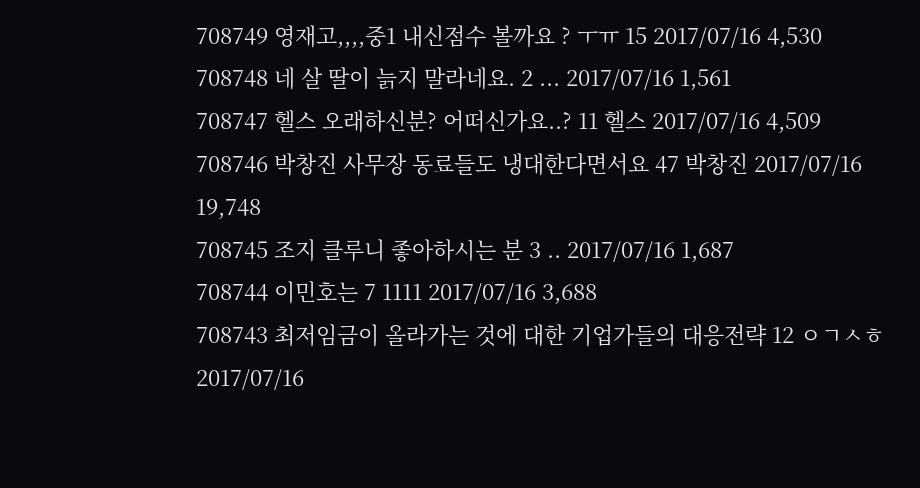708749 영재고,,,,중1 내신점수 볼까요 ? ㅜㅠ 15 2017/07/16 4,530
708748 네 살 딸이 늙지 말라네요. 2 ... 2017/07/16 1,561
708747 헬스 오래하신분? 어떠신가요..? 11 헬스 2017/07/16 4,509
708746 박창진 사무장 동료들도 냉대한다면서요 47 박창진 2017/07/16 19,748
708745 조지 클루니 좋아하시는 분 3 .. 2017/07/16 1,687
708744 이민호는 7 1111 2017/07/16 3,688
708743 최저임금이 올라가는 것에 대한 기업가들의 대응전략 12 ㅇㄱㅅㅎ 2017/07/16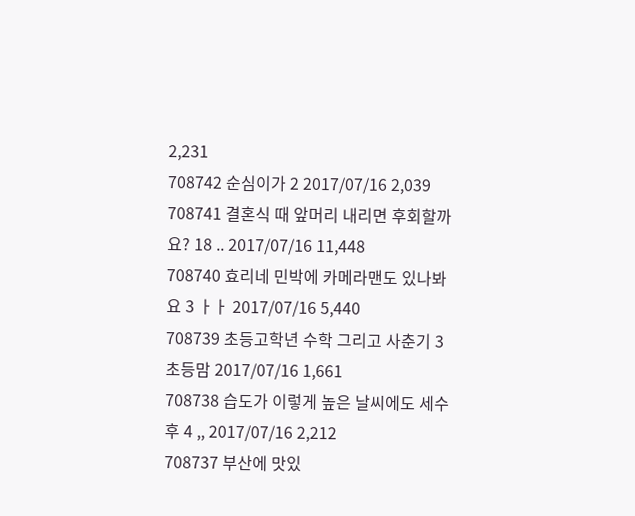2,231
708742 순심이가 2 2017/07/16 2,039
708741 결혼식 때 앞머리 내리면 후회할까요? 18 .. 2017/07/16 11,448
708740 효리네 민박에 카메라맨도 있나봐요 3 ㅏㅏ 2017/07/16 5,440
708739 초등고학년 수학 그리고 사춘기 3 초등맘 2017/07/16 1,661
708738 습도가 이렇게 높은 날씨에도 세수후 4 ,, 2017/07/16 2,212
708737 부산에 맛있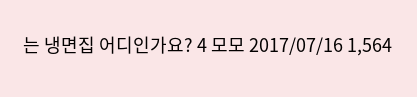는 냉면집 어디인가요? 4 모모 2017/07/16 1,564